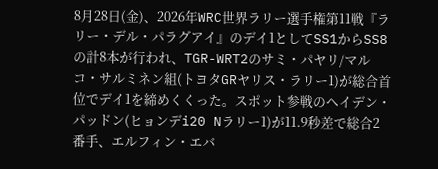8月28日(金)、2026年WRC世界ラリー選手権第11戦『ラリー・デル・パラグアイ』のデイ1としてSS1からSS8の計8本が行われ、TGR-WRT2のサミ・パヤリ/マルコ・サルミネン組(トヨタGRヤリス・ラリー1)が総合首位でデイ1を締めくくった。スポット参戦のヘイデン・パッドン(ヒョンデi20 Nラリー1)が11.9秒差で総合2番手、エルフィン・エバ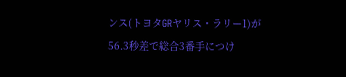ンス(トヨタGRヤリス・ラリー1)が56.3秒差で総合3番手につけ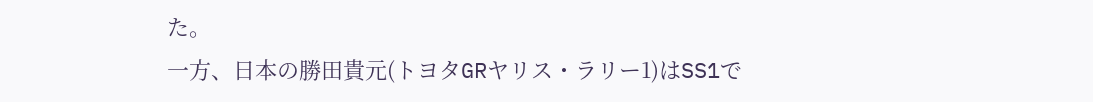た。
一方、日本の勝田貴元(トヨタGRヤリス・ラリー1)はSS1で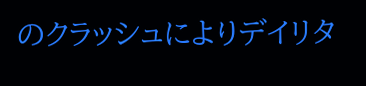のクラッシュによりデイリタ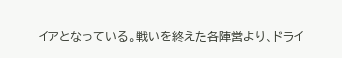イアとなっている。戦いを終えた各陣営より、ドライ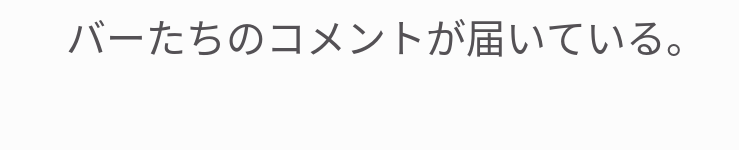バーたちのコメントが届いている。